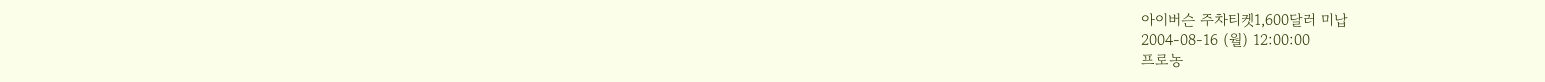아이버슨 주차티켓1,600달러 미납
2004-08-16 (월) 12:00:00
프로농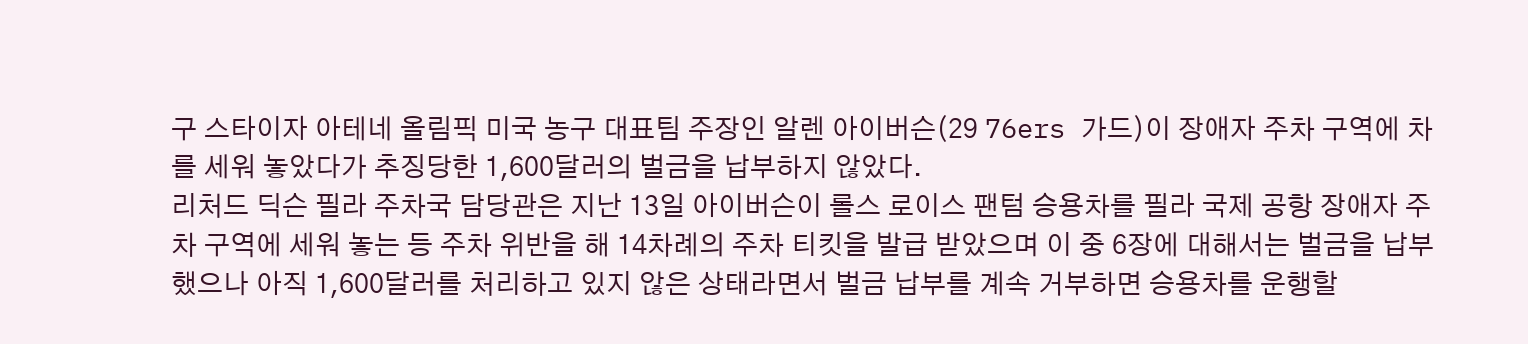구 스타이자 아테네 올림픽 미국 농구 대표팀 주장인 알렌 아이버슨(29 76ers 가드)이 장애자 주차 구역에 차를 세워 놓았다가 추징당한 1,600달러의 벌금을 납부하지 않았다.
리처드 딕슨 필라 주차국 담당관은 지난 13일 아이버슨이 롤스 로이스 팬텀 승용차를 필라 국제 공항 장애자 주차 구역에 세워 놓는 등 주차 위반을 해 14차례의 주차 티킷을 발급 받았으며 이 중 6장에 대해서는 벌금을 납부했으나 아직 1,600달러를 처리하고 있지 않은 상태라면서 벌금 납부를 계속 거부하면 승용차를 운행할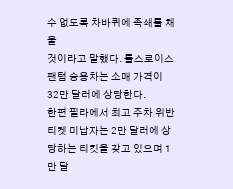수 없도록 차바퀴에 족쇄를 채울
것이라고 말했다. 롤스로이스 팬텀 승용차는 소매 가격이 32만 달러에 상당한다.
한편 필라에서 최고 주차 위반 티켓 미납자는 2만 달러에 상당하는 티킷을 갖고 있으며 1만 달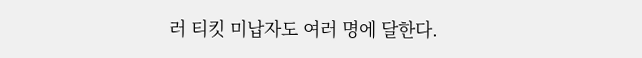러 티킷 미납자도 여러 명에 달한다.